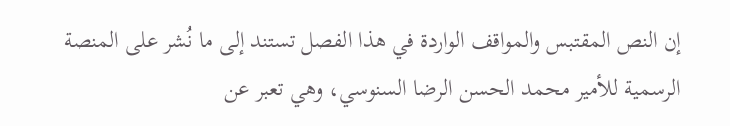إن النص المقتبس والمواقف الواردة في هذا الفصل تستند إلى ما نُشر على المنصة الرسمية للأمير محمد الحسن الرضا السنوسي، وهي تعبر عن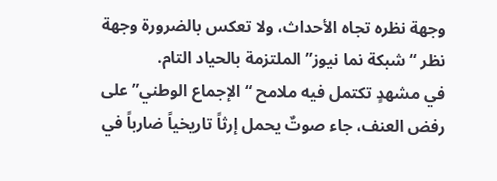وجهة نظره تجاه الأحداث، ولا تعكس بالضرورة وجهة نظر “شبكة نما نيوز” الملتزمة بالحياد التام.
في مشهدٍ تكتمل فيه ملامح “الإجماع الوطني” على رفض العنف، جاء صوتٌ يحمل إرثاً تاريخياً ضارباً في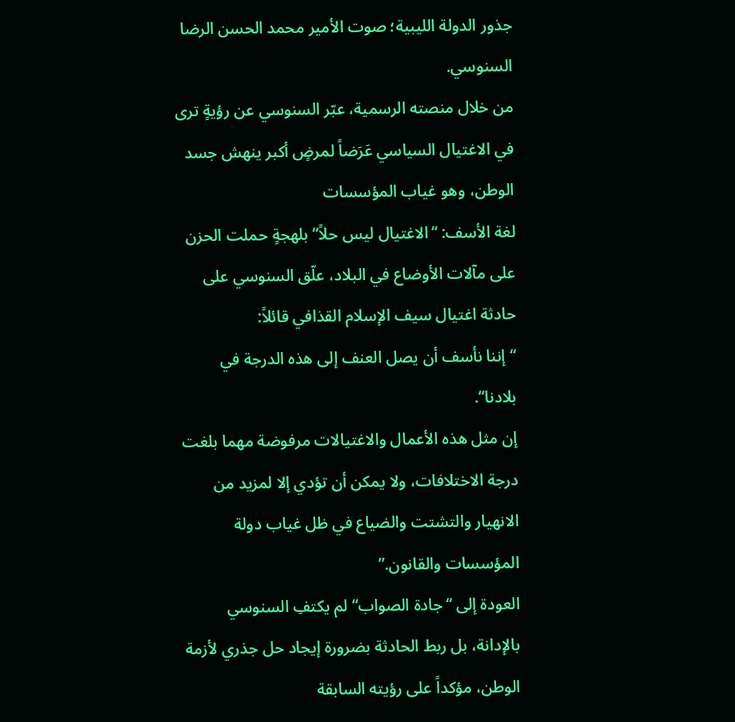جذور الدولة الليبية؛ صوت الأمير محمد الحسن الرضا السنوسي.
من خلال منصته الرسمية، عبّر السنوسي عن رؤيةٍ ترى في الاغتيال السياسي عَرَضاً لمرضٍ أكبر ينهش جسد الوطن، وهو غياب المؤسسات
لغة الأسف: “الاغتيال ليس حلاً“ بلهجةٍ حملت الحزن على مآلات الأوضاع في البلاد، علّق السنوسي على حادثة اغتيال سيف الإسلام القذافي قائلاً:
“إننا نأسف أن يصل العنف إلى هذه الدرجة في بلادنا“.
إن مثل هذه الأعمال والاغتيالات مرفوضة مهما بلغت درجة الاختلافات، ولا يمكن أن تؤدي إلا لمزيد من الانهيار والتشتت والضياع في ظل غياب دولة المؤسسات والقانون.”
العودة إلى “جادة الصواب“ لم يكتفِ السنوسي بالإدانة، بل ربط الحادثة بضرورة إيجاد حل جذري لأزمة الوطن، مؤكداً على رؤيته السابقة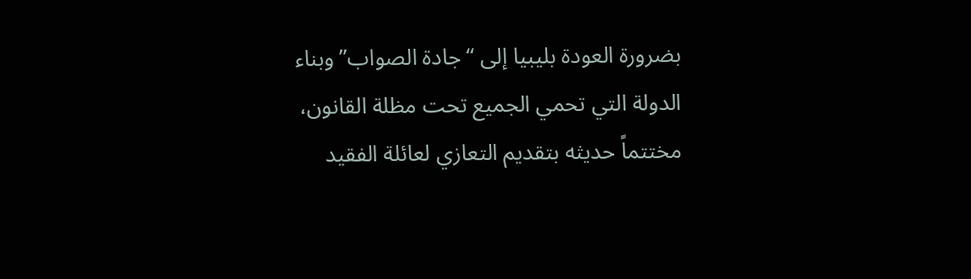بضرورة العودة بليبيا إلى “جادة الصواب” وبناء الدولة التي تحمي الجميع تحت مظلة القانون، مختتماً حديثه بتقديم التعازي لعائلة الفقيد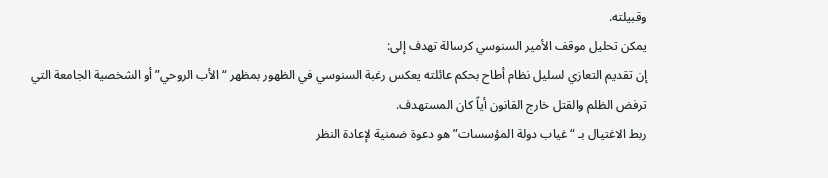وقبيلته.
يمكن تحليل موقف الأمير السنوسي كرسالة تهدف إلى:
إن تقديم التعازي لسليل نظام أطاح بحكم عائلته يعكس رغبة السنوسي في الظهور بمظهر “الأب الروحي” أو الشخصية الجامعة التي ترفض الظلم والقتل خارج القانون أياً كان المستهدف.
ربط الاغتيال بـ “غياب دولة المؤسسات” هو دعوة ضمنية لإعادة النظر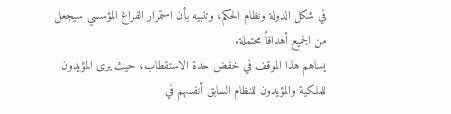في شكل الدولة ونظام الحكم، وتنبيه بأن استمرار الفراغ المؤسسي سيجعل من الجميع أهدافاً محتملة.
يساهم هذا الموقف في خفض حدة الاستقطاب، حيث يرى المؤيدون للملكية والمؤيدون للنظام السابق أنفسهم في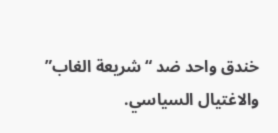خندق واحد ضد “شريعة الغاب” والاغتيال السياسي.